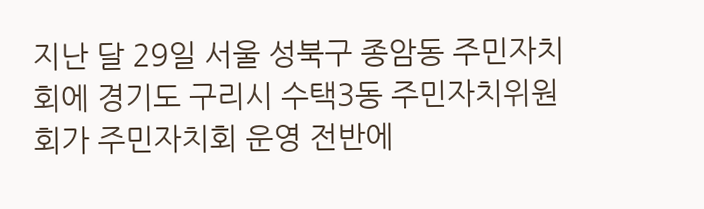지난 달 29일 서울 성북구 종암동 주민자치회에 경기도 구리시 수택3동 주민자치위원회가 주민자치회 운영 전반에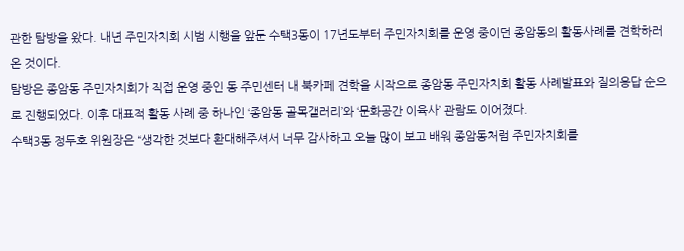관한 탐방을 왔다. 내년 주민자치회 시범 시행을 앞둔 수택3동이 17년도부터 주민자치회를 운영 중이던 종암동의 활동사례를 견학하러 온 것이다.
탐방은 종암동 주민자치회가 직접 운영 중인 동 주민센터 내 북카페 견학을 시작으로 종암동 주민자치회 활동 사례발표와 질의응답 순으로 진행되었다. 이후 대표적 활동 사례 중 하나인 ‘종암동 골목갤러리’와 ‘문화공간 이육사’ 관람도 이어졌다.
수택3동 정두호 위원장은 “생각한 것보다 환대해주셔서 너무 감사하고 오늘 많이 보고 배워 종암동처럼 주민자치회를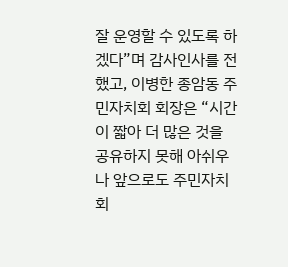잘 운영할 수 있도록 하겠다”며 감사인사를 전했고, 이병한 종암동 주민자치회 회장은 “시간이 짧아 더 많은 것을 공유하지 못해 아쉬우나 앞으로도 주민자치회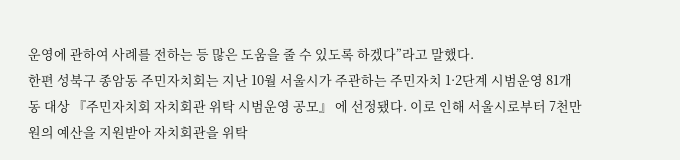운영에 관하여 사례를 전하는 등 많은 도움을 줄 수 있도록 하겠다”라고 말했다.
한편 성북구 종암동 주민자치회는 지난 10월 서울시가 주관하는 주민자치 1·2단계 시범운영 81개 동 대상 『주민자치회 자치회관 위탁 시범운영 공모』 에 선정됐다. 이로 인해 서울시로부터 7천만 원의 예산을 지원받아 자치회관을 위탁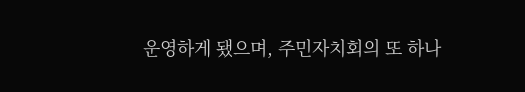운영하게 됐으며, 주민자치회의 또 하나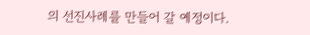의 선진사례를 만들어 갈 예정이다.